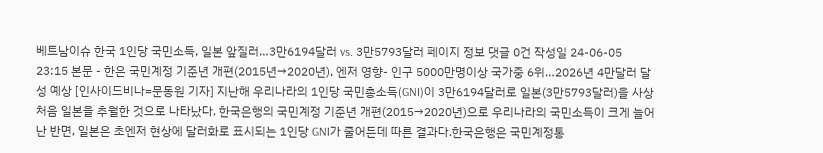베트남이슈 한국 1인당 국민소득, 일본 앞질러…3만6194달러 vs. 3만5793달러 페이지 정보 댓글 0건 작성일 24-06-05 23:15 본문 - 한은 국민계정 기준년 개편(2015년→2020년), 엔저 영향- 인구 5000만명이상 국가중 6위…2026년 4만달러 달성 예상 [인사이드비나=문동원 기자] 지난해 우리나라의 1인당 국민총소득(GNI)이 3만6194달러로 일본(3만5793달러)을 사상처음 일본을 추월한 것으로 나타났다. 한국은행의 국민계정 기준년 개편(2015→2020년)으로 우리나라의 국민소득이 크게 늘어난 반면, 일본은 초엔저 현상에 달러화로 표시되는 1인당 GNI가 줄어든데 따른 결과다.한국은행은 국민계정통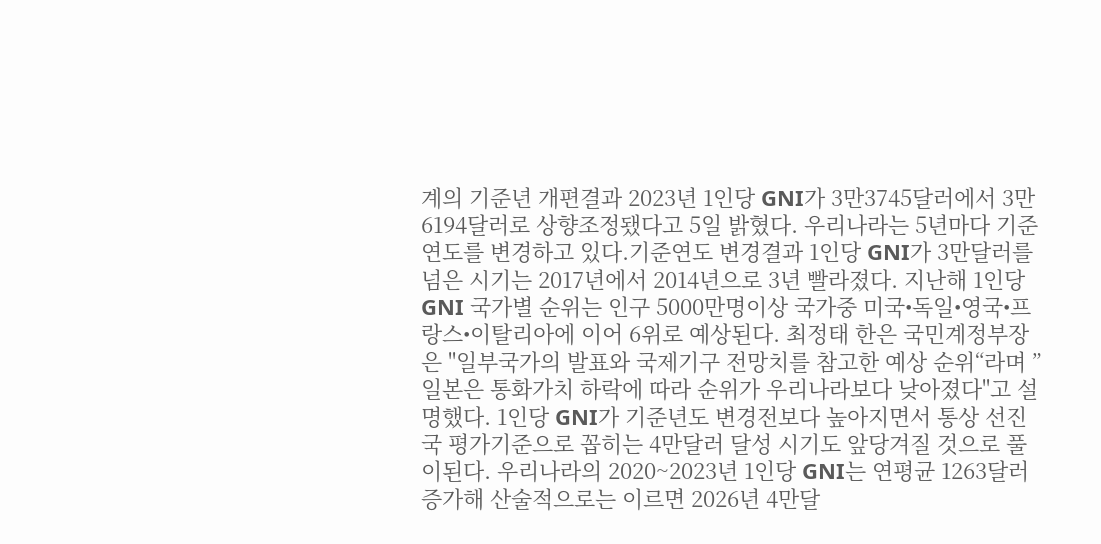계의 기준년 개편결과 2023년 1인당 GNI가 3만3745달러에서 3만6194달러로 상향조정됐다고 5일 밝혔다. 우리나라는 5년마다 기준연도를 변경하고 있다.기준연도 변경결과 1인당 GNI가 3만달러를 넘은 시기는 2017년에서 2014년으로 3년 빨라졌다. 지난해 1인당 GNI 국가별 순위는 인구 5000만명이상 국가중 미국•독일•영국•프랑스•이탈리아에 이어 6위로 예상된다. 최정태 한은 국민계정부장은 "일부국가의 발표와 국제기구 전망치를 참고한 예상 순위“라며 ”일본은 통화가치 하락에 따라 순위가 우리나라보다 낮아졌다"고 설명했다. 1인당 GNI가 기준년도 변경전보다 높아지면서 통상 선진국 평가기준으로 꼽히는 4만달러 달성 시기도 앞당겨질 것으로 풀이된다. 우리나라의 2020~2023년 1인당 GNI는 연평균 1263달러 증가해 산술적으로는 이르면 2026년 4만달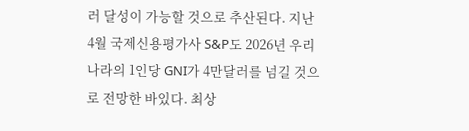러 달성이 가능할 것으로 추산된다. 지난 4월 국제신용평가사 S&P도 2026년 우리나라의 1인당 GNI가 4만달러를 넘길 것으로 전망한 바있다. 최상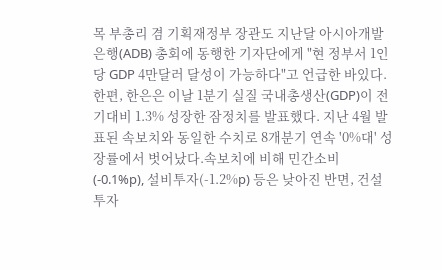목 부총리 겸 기획재정부 장관도 지난달 아시아개발은행(ADB) 총회에 동행한 기자단에게 "현 정부서 1인당 GDP 4만달러 달성이 가능하다"고 언급한 바있다.한편, 한은은 이날 1분기 실질 국내총생산(GDP)이 전기대비 1.3% 성장한 잠정치를 발표했다. 지난 4월 발표된 속보치와 동일한 수치로 8개분기 연속 '0%대' 성장률에서 벗어났다.속보치에 비해 민간소비(-0.1%p), 설비투자(-1.2%p) 등은 낮아진 반면, 건설투자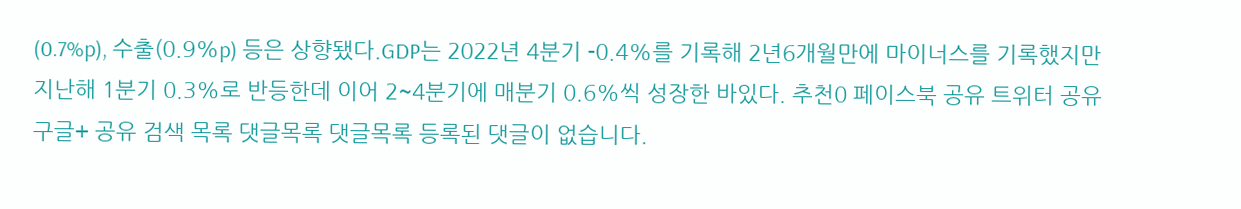(0.7%p), 수출(0.9%p) 등은 상향됐다.GDP는 2022년 4분기 -0.4%를 기록해 2년6개월만에 마이너스를 기록했지만 지난해 1분기 0.3%로 반등한데 이어 2~4분기에 매분기 0.6%씩 성장한 바있다. 추천0 페이스북 공유 트위터 공유 구글+ 공유 검색 목록 댓글목록 댓글목록 등록된 댓글이 없습니다.